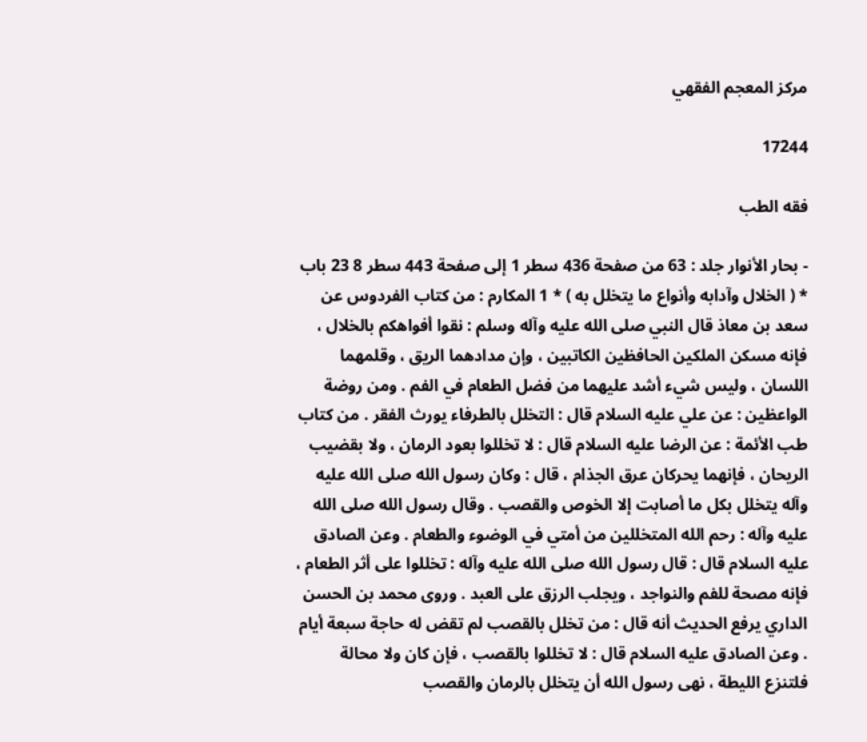مركز المعجم الفقهي

17244

فقه الطب

- بحار الأنوار جلد : 63 من صفحة 436 سطر 1 إلى صفحة 443 سطر 8 23 باب * ( الخلال وآدابه وأنواع ما يتخلل به ) * 1 المكارم : من كتاب الفردوس عن سعد بن معاذ قال النبي صلى الله عليه وآله وسلم : نقوا أفواهكم بالخلال ، فإنه مسكن الملكين الحافظين الكاتبين ، وإن مدادهما الريق ، وقلمهما اللسان ، وليس شيء أشد عليهما من فضل الطعام في الفم . ومن روضة الواعظين : عن علي عليه السلام قال : التخلل بالطرفاء يورث الفقر . من كتاب طب الأئمة : عن الرضا عليه السلام قال : لا تخللوا بعود الرمان ، ولا بقضيب الريحان ، فإنهما يحركان عرق الجذام ، قال : وكان رسول الله صلى الله عليه وآله يتخلل بكل ما أصابت إلا الخوص والقصب . وقال رسول الله صلى الله عليه وآله : رحم الله المتخللين من أمتي في الوضوء والطعام . وعن الصادق عليه السلام قال : قال رسول الله صلى الله عليه وآله : تخللوا على أثر الطعام ، فإنه مصحة للفم والنواجد ، ويجلب الرزق على العبد . وروى محمد بن الحسن الداري يرفع الحديث أنه قال : من تخلل بالقصب لم تقض له حاجة سبعة أيام . وعن الصادق عليه السلام قال : لا تخللوا بالقصب ، فإن كان ولا محالة فلتنزع الليطة ، نهى رسول الله أن يتخلل بالرمان والقصب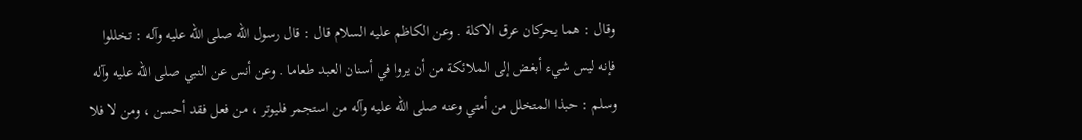وقال : هما يحركان عرق الاكلة . وعن الكاظم عليه السلام قال : قال رسول الله صلى الله عليه وآله : تخللوا فإنه ليس شيء أبغض إلى الملائكة من أن يروا في أسنان العبد طعاما . وعن أنس عن النبي صلى الله عليه وآله وسلم : حبذا المتخلل من أمتي وعنه صلى الله عليه وآله من استجمر فليوتر ، من فعل فقد أحسن ، ومن لا فلا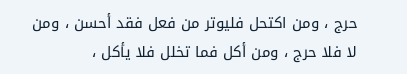حرج ، ومن اكتحل فليوتر من فعل فقد أحسن ، ومن لا فلا حرج ، ومن أكل فما تخلل فلا يأكل ،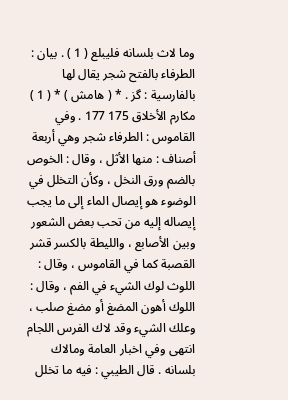وما لاث بلسانه فليبلع ( 1 ) . بيان : الطرفاء بالفتح شجر يقال لها بالفارسية : گز . * ( هامش ) * ( 1 ) مكارم الأخلاق 175 177 . وفي القاموس : الطرفاء شجر وهي أربعة أصناف : منها الأثل ، وقال : الخوص بالضم ورق النخل ، وكأن التخلل في الوضوء هو إيصال الماء إلى ما يجب إيصاله إليه من تحب بعض الشعور وبين الأصابع ، والليطة بالكسر قشر القصبة كما في القاموس ، وقال : اللوث لوك الشيء في الفم ، وقال : اللوك أهون المضغ أو مضغ صلب ، وعلك الشيء وقد لاك الفرس اللجام انتهى وفي اخبار العامة ومالاك بلسانه . قال الطيبي : فيه ما تخلل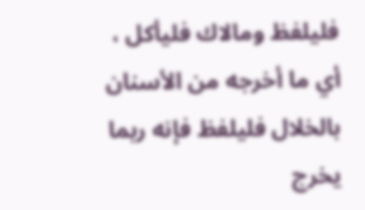فليلفظ ومالاك فليأكل ، أي ما أخرجه من الأسنان بالخلال فليلفظ فإنه ربما يخرج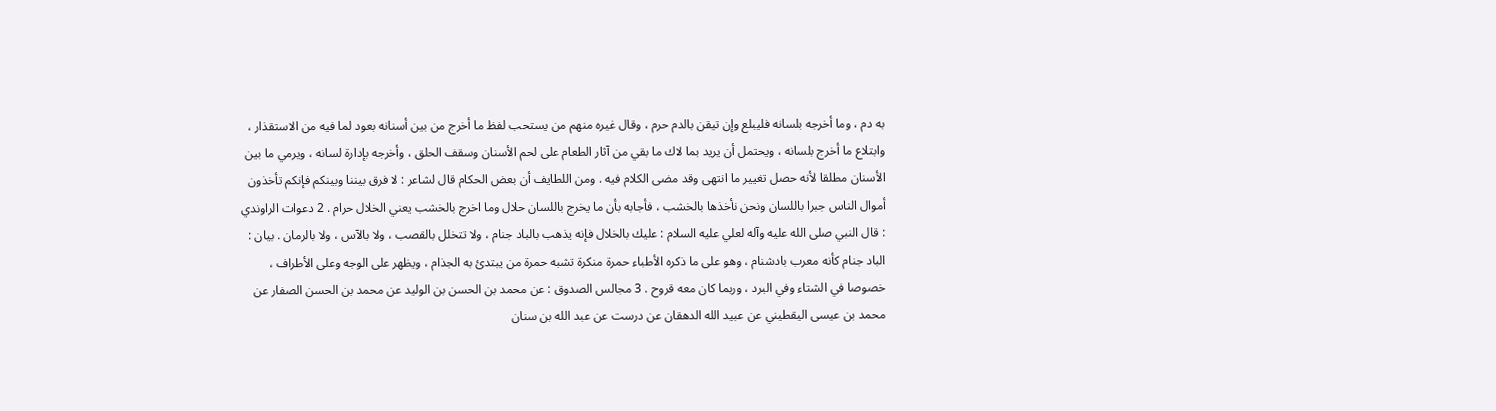به دم ، وما أخرجه بلسانه فليبلع وإن تيقن بالدم حرم ، وقال غيره منهم من يستحب لفظ ما أخرج من بين أسنانه بعود لما فيه من الاستقذار ، وابتلاع ما أخرج بلسانه ، ويحتمل أن يريد بما لاك ما بقي من آثار الطعام على لحم الأسنان وسقف الحلق ، وأخرجه بإدارة لسانه ، ويرمي ما بين الأسنان مطلقا لأنه حصل تغيير ما انتهى وقد مضى الكلام فيه . ومن اللطايف أن بعض الحكام قال لشاعر : لا فرق بيننا وبينكم فإنكم تأخذون أموال الناس جبرا باللسان ونحن نأخذها بالخشب ، فأجابه بأن ما يخرج باللسان حلال وما اخرج بالخشب يعني الخلال حرام . 2 دعوات الراوندي : قال النبي صلى الله عليه وآله لعلي عليه السلام : عليك بالخلال فإنه يذهب بالباد جنام ، ولا تتخلل بالقصب ، ولا بالآس ، ولا بالرمان . بيان : الباد جنام كأنه معرب بادشنام ، وهو على ما ذكره الأطباء حمرة منكرة تشبه حمرة من يبتدئ به الجذام ، ويظهر على الوجه وعلى الأطراف ، خصوصا في الشتاء وفي البرد ، وربما كان معه قروح . 3 مجالس الصدوق : عن محمد بن الحسن بن الوليد عن محمد بن الحسن الصفار عن محمد بن عيسى اليقطيني عن عبيد الله الدهقان عن درست عن عبد الله بن سنان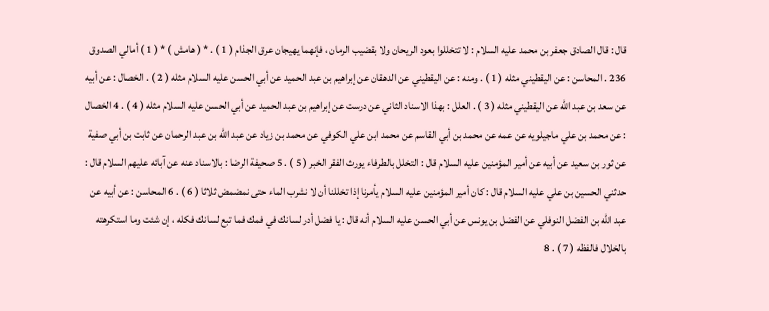قال : قال الصادق جعفر بن محمد عليه السلام : لا تتخللوا بعود الريحان ولا بقضيب الرمان ، فإنهما يهيجان عرق الجذام ( 1 ) . * ( هامش ) * ( 1 ) أمالي الصدوق 236 . المحاسن : عن اليقطيني مثله ( 1 ) . ومنه : عن اليقطيني عن الدهقان عن إبراهيم بن عبد الحميد عن أبي الحسن عليه السلام مثله ( 2 ) . الخصال : عن أبيه عن سعد بن عبد الله عن اليقطيني مثله ( 3 ) . العلل : بهذا الاسناد الثاني عن درست عن إبراهيم بن عبد الحميد عن أبي الحسن عليه السلام مثله ( 4 ) . 4 الخصال : عن محمد بن علي ماجيلويه عن عمه عن محمد بن أبي القاسم عن محمد ابن علي الكوفي عن محمد بن زياد عن عبد الله بن عبد الرحمان عن ثابت بن أبي صفية عن ثور بن سعيد عن أبيه عن أمير المؤمنين عليه السلام قال : التخلل بالطرفاء يورث الفقر الخبر ( 5 ) . 5 صحيفة الرضا : بالاسناد عنه عن آبائه عليهم السلام قال : حدثني الحسين بن علي عليه السلام قال : كان أمير المؤمنين عليه السلام يأمرنا إذا تخللنا أن لا نشرب الماء حتى نمضمض ثلاثا ( 6 ) . 6 المحاسن : عن أبيه عن عبد الله بن الفضل النوفلي عن الفضل بن يونس عن أبي الحسن عليه السلام أنه قال : يا فضل أدر لسانك في فمك فما تبع لسانك فكله ، إن شئت وما استكرهته بالخلال فالفظه ( 7 ) . 8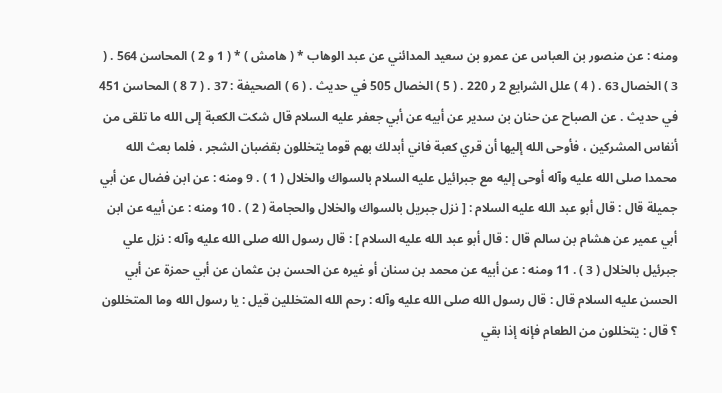ومنه : عن منصور بن العباس عن عمرو بن سعيد المدائني عن عبد الوهاب * ( هامش ) * ( 1 و 2 ) المحاسن 564 . ( 3 ) الخصال 63 . ( 4 ) علل الشرايع 2 ر 220 . ( 5 ) الخصال 505 في حديث . ( 6 ) الصحيفة : 37 . ( 7 8 ) المحاسن 451 في حديث . عن الصباح عن حنان بن سدير عن أبيه عن أبي جعفر عليه السلام قال شكت الكعبة إلى الله ما تلقى من أنفاس المشركين ، فأوحى الله إليها أن قري كعبة فاني أبدلك بهم قوما يتخللون بقضبان الشجر ، فلما بعث الله محمدا صلى الله عليه وآله أوحى إليه مع جبرائيل عليه السلام بالسواك والخلال ( 1 ) . 9 ومنه : عن ابن فضال عن أبي جميلة قال : قال أبو عبد الله عليه السلام : [ نزل جبريل بالسواك والخلال والحجامة ( 2 ) . 10 ومنه : عن أبيه عن ابن أبي عمير عن هشام بن سالم قال : قال أبو عبد الله عليه السلام ] : قال رسول الله صلى الله عليه وآله : نزل علي جبرئيل بالخلال ( 3 ) . 11 ومنه : عن أبيه عن محمد بن سنان أو غيره عن الحسن بن عثمان عن أبي حمزة عن أبي الحسن عليه السلام قال : قال رسول الله صلى الله عليه وآله : رحم الله المتخللين قيل : يا رسول الله وما المتخللون ؟ قال : يتخللون من الطعام فإنه إذا بقي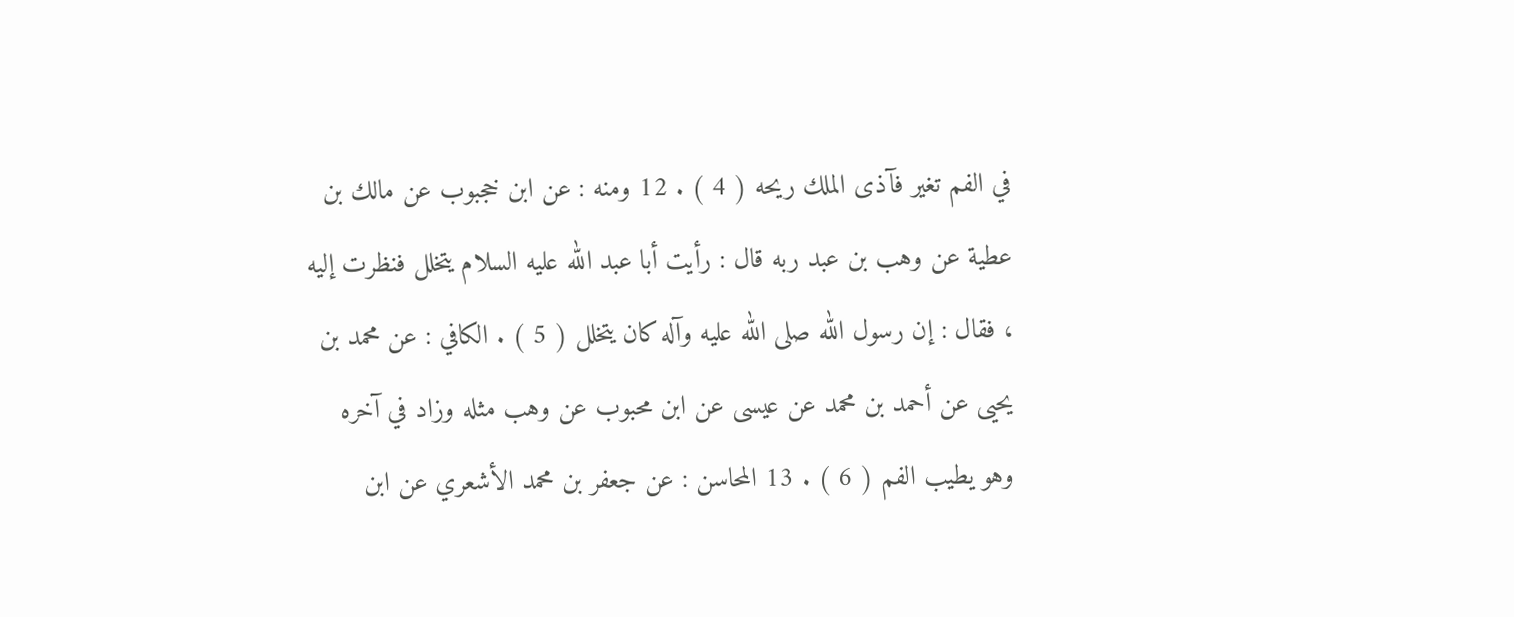في الفم تغير فآذى الملك ريحه ( 4 ) . 12 ومنه : عن ابن خجبوب عن مالك بن عطية عن وهب بن عبد ربه قال : رأيت أبا عبد الله عليه السلام يتخلل فنظرت إليه ، فقال : إن رسول الله صلى الله عليه وآله كان يتخلل ( 5 ) . الكافي : عن محمد بن يحيى عن أحمد بن محمد عن عيسى عن ابن محبوب عن وهب مثله وزاد في آخره وهو يطيب الفم ( 6 ) . 13 المحاسن : عن جعفر بن محمد الأشعري عن ابن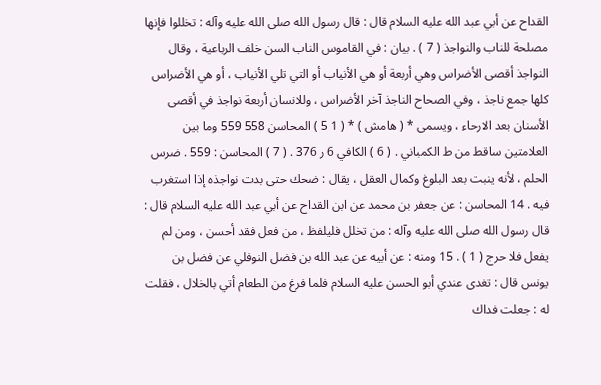القداح عن أبي عبد الله عليه السلام قال : قال رسول الله صلى الله عليه وآله : تخللوا فإنها مصلحة للناب والنواجذ ( 7 ) . بيان : في القاموس الناب السن خلف الرباعية ، وقال النواجذ أقصى الأضراس وهي أربعة أو هي الأنياب أو التي تلي الأنياب ، أو هي الأضراس كلها جمع ناجذ ، وفي الصحاح الناجذ آخر الأضراس ، وللانسان أربعة نواجذ في أقصى الأسنان بعد الارحاء ، ويسمى * ( هامش ) * ( 1 5 ) المحاسن 558 559 وما بين العلامتين ساقط من ط الكمباني . ( 6 ) الكافي 6 ر 376 . ( 7 ) المحاسن : 559 . ضرس الحلم ، لأنه ينبت بعد البلوغ وكمال العقل ، يقال : ضحك حتى بدت نواجذه إذا استغرب فيه . 14 المحاسن : عن جعفر بن محمد عن ابن القداح عن أبي عبد الله عليه السلام قال : قال رسول الله صلى الله عليه وآله : من تخلل فليلفظ ، من فعل فقد أحسن ، ومن لم يفعل فلا حرج ( 1 ) . 15 ومنه : عن أبيه عن عبد الله بن فضل النوفلي عن فضل بن يونس قال : تغدى عندي أبو الحسن عليه السلام فلما فرغ من الطعام أتي بالخلال ، فقلت له : جعلت فداك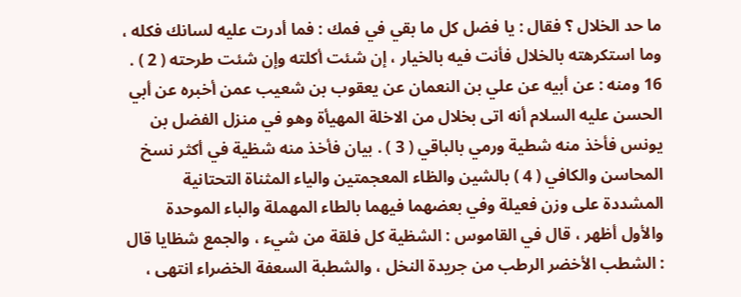ما حد الخلال ؟ فقال : يا فضل كل ما بقي في فمك : فما أدرت عليه لسانك فكله ، وما استكرهته بالخلال فأنت فيه بالخيار ، إن شئت أكلته وإن شئت طرحته ( 2 ) . 16 ومنه : عن أبيه عن علي بن النعمان عن يعقوب بن شعيب عمن أخبره عن أبي الحسن عليه السلام أنه اتى بخلال من الاخلة المهيأة وهو في منزل الفضل بن يونس فأخذ منه شطية ورمي بالباقي ( 3 ) . بيان فأخذ منه شظية في أكثر نسخ المحاسن والكافي ( 4 ) بالشين والظاء المعجمتين والياء المثناة التحتانية المشددة على وزن فعيلة وفي بعضهما فيهما بالطاء المهملة والباء الموحدة والأول أظهر ، قال في القاموس : الشظية كل فلقة من شيء ، والجمع شظايا قال : الشطب الأخضر الرطب من جريدة النخل ، والشطبة السعفة الخضراء انتهى ،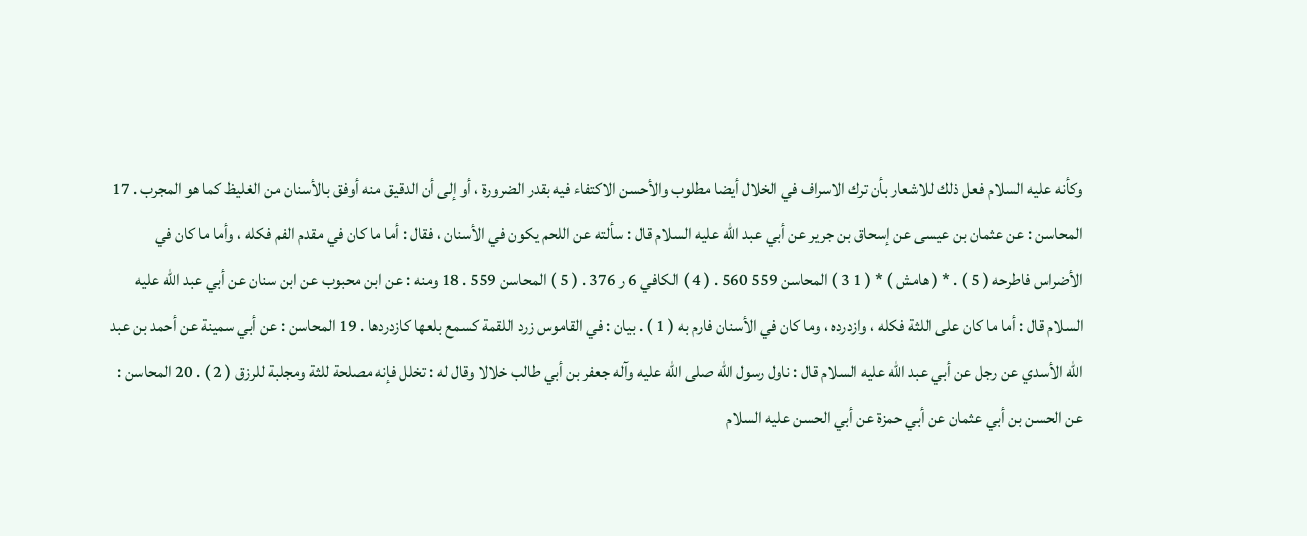وكأنه عليه السلام فعل ذلك للاشعار بأن ترك الاسراف في الخلال أيضا مطلوب والأحسن الاكتفاء فيه بقدر الضرورة ، أو إلى أن الدقيق منه أوفق بالأسنان من الغليظ كما هو المجرب . 17 المحاسن : عن عثمان بن عيسى عن إسحاق بن جرير عن أبي عبد الله عليه السلام قال : سألته عن اللحم يكون في الأسنان ، فقال : أما ما كان في مقدم الفم فكله ، وأما ما كان في الأضراس فاطرحه ( 5 ) . * ( هامش ) * ( 1 3 ) المحاسن 559 560 . ( 4 ) الكافي 6 ر 376 . ( 5 ) المحاسن 559 . 18 ومنه : عن ابن محبوب عن ابن سنان عن أبي عبد الله عليه السلام قال : أما ما كان على اللثة فكله ، وازدرده ، وما كان في الأسنان فارم به ( 1 ) . بيان : في القاموس زرد اللقمة كسمع بلعها كازدردها . 19 المحاسن : عن أبي سمينة عن أحمد بن عبد الله الأسدي عن رجل عن أبي عبد الله عليه السلام قال : ناول رسول الله صلى الله عليه وآله جعفر بن أبي طالب خلالا وقال له : تخلل فإنه مصلحة للثة ومجلبة للرزق ( 2 ) . 20 المحاسن : عن الحسن بن أبي عثمان عن أبي حمزة عن أبي الحسن عليه السلام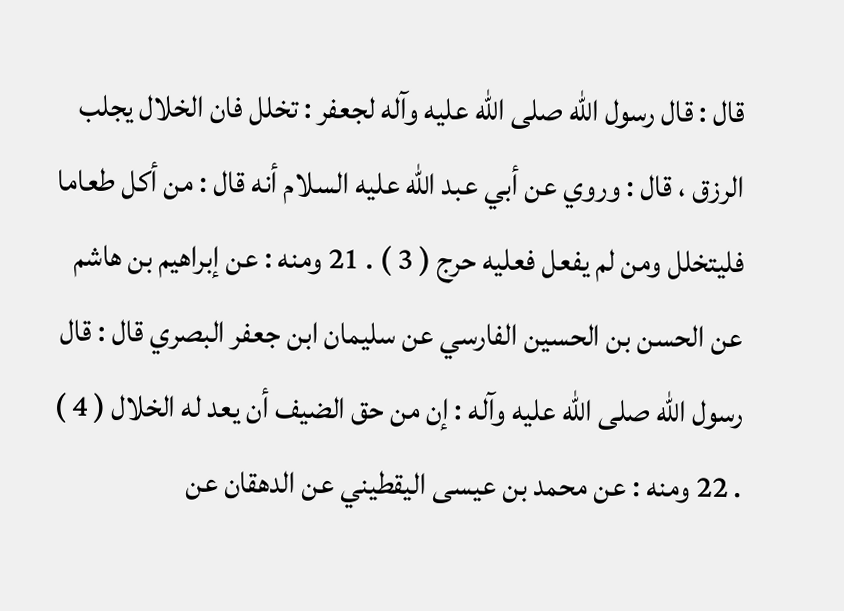قال : قال رسول الله صلى الله عليه وآله لجعفر : تخلل فان الخلال يجلب الرزق ، قال : وروي عن أبي عبد الله عليه السلام أنه قال : من أكل طعاما فليتخلل ومن لم يفعل فعليه حرج ( 3 ) . 21 ومنه : عن إبراهيم بن هاشم عن الحسن بن الحسين الفارسي عن سليمان ابن جعفر البصري قال : قال رسول الله صلى الله عليه وآله : إن من حق الضيف أن يعد له الخلال ( 4 ) . 22 ومنه : عن محمد بن عيسى اليقطيني عن الدهقان عن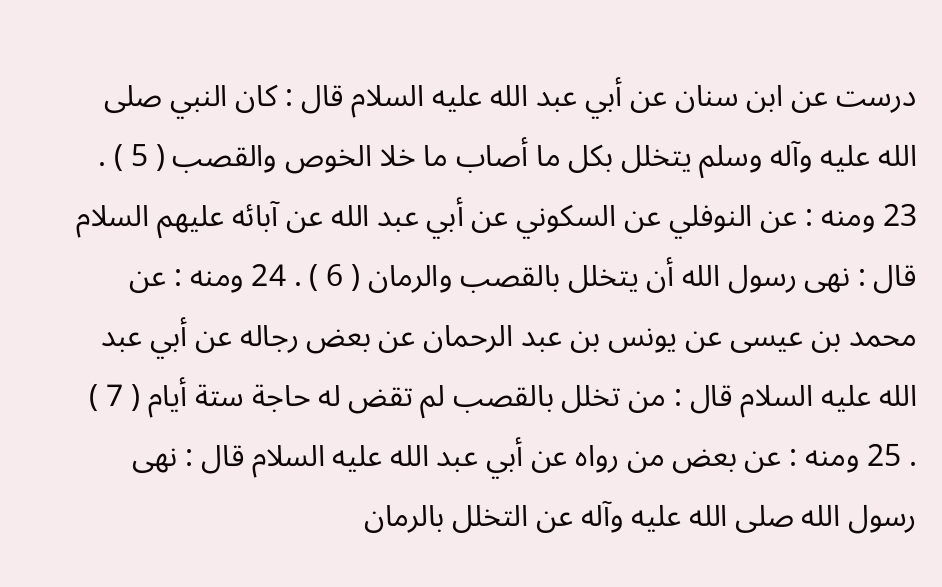درست عن ابن سنان عن أبي عبد الله عليه السلام قال : كان النبي صلى الله عليه وآله وسلم يتخلل بكل ما أصاب ما خلا الخوص والقصب ( 5 ) . 23 ومنه : عن النوفلي عن السكوني عن أبي عبد الله عن آبائه عليهم السلام قال : نهى رسول الله أن يتخلل بالقصب والرمان ( 6 ) . 24 ومنه : عن محمد بن عيسى عن يونس بن عبد الرحمان عن بعض رجاله عن أبي عبد الله عليه السلام قال : من تخلل بالقصب لم تقض له حاجة ستة أيام ( 7 ) . 25 ومنه : عن بعض من رواه عن أبي عبد الله عليه السلام قال : نهى رسول الله صلى الله عليه وآله عن التخلل بالرمان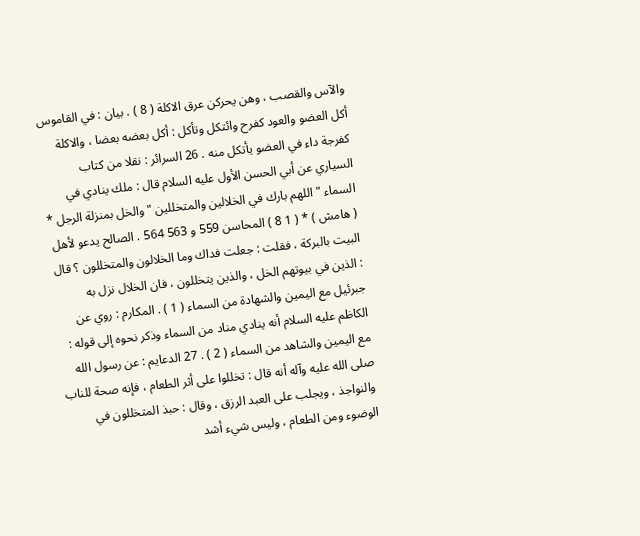والآس والقصب ، وهن يحركن عرق الاكلة ( 8 ) . بيان : في القاموس أكل العضو والعود كفرح وائتكل وتأكل : أكل بعضه بعضا ، والاكلة كفرجة داء في العضو يأتكل منه . 26 السرائر : نقلا من كتاب السياري عن أبي الحسن الأول عليه السلام قال : ملك ينادي في السماء " اللهم بارك في الخلالين والمتخللين " والخل بمنزلة الرجل * ( هامش ) * ( 1 8 ) المحاسن 559 و 563 564 . الصالح يدعو لأهل البيت بالبركة ، فقلت : جعلت فداك وما الخلالون والمتخللون ؟ قال : الذين في بيوتهم الخل ، والذين يتخللون ، فان الخلال نزل به جبرئيل مع اليمين والشهادة من السماء ( 1 ) . المكارم : روي عن الكاظم عليه السلام أنه ينادي مناد من السماء وذكر نحوه إلى قوله : مع اليمين والشاهد من السماء ( 2 ) . 27 الدعايم : عن رسول الله صلى الله عليه وآله أنه قال : تخللوا على أثر الطعام ، فإنه صحة للناب والنواجذ ، ويجلب على العبد الرزق ، وقال : حبذ المتخللون في الوضوء ومن الطعام ، وليس شيء أشد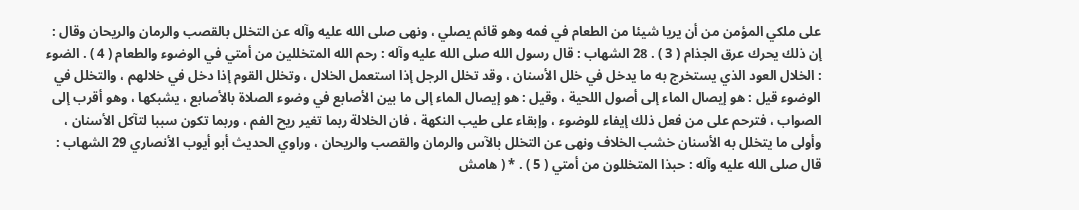على ملكي المؤمن من أن يريا شيئا من الطعام في فمه وهو قائم يصلي ، ونهى صلى الله عليه وآله عن التخلل بالقصب والرمان والريحان وقال : إن ذلك يحرك عرق الجذام ( 3 ) . 28 الشهاب : قال رسول الله صلى الله عليه وآله : رحم الله المتخللين من أمتي في الوضوء والطعام ( 4 ) . الضوء : الخلال العود الذي يستخرج به ما يدخل في خلل الأسنان ، وقد تخلل الرجل إذا استعمل الخلال ، وتخلل القوم إذا دخل في خلالهم ، والتخلل في الوضوء قيل : هو إيصال الماء إلى أصول اللحية ، وقيل : هو إيصال الماء إلى ما بين الأصابع في وضوء الصلاة بالأصابع ، يشبكها ، وهو أقرب إلى الصواب ، فترحم على من فعل ذلك إيفاء للوضوء ، وإبقاء على طيب النكهة ، فان الخلالة ربما تغير ريح الفم ، وربما تكون سببا لتآكل الأسنان ، وأولى ما يتخلل به الأسنان خشب الخلاف ونهى عن التخلل بالآس والرمان والقصب والريحان ، وراوي الحديث أبو أيوب الأنصاري 29 الشهاب : قال صلى الله عليه وآله : حبذا المتخللون من أمتي ( 5 ) . * ( هامش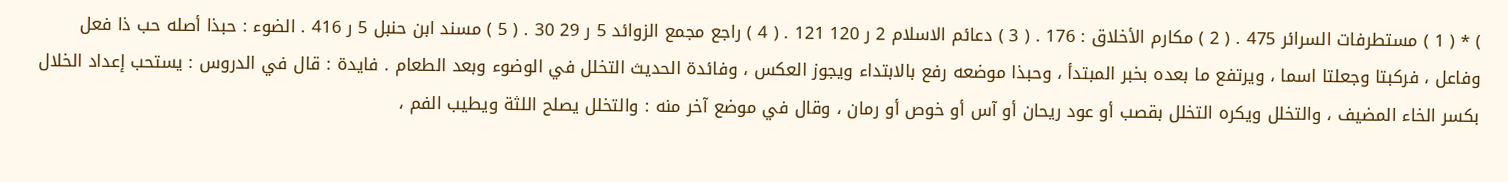) * ( 1 ) مستطرفات السرائر 475 . ( 2 ) مكارم الأخلاق : 176 . ( 3 ) دعائم الاسلام 2 ر 120 121 . ( 4 ) راجع مجمع الزوائد 5 ر 29 30 . ( 5 ) مسند ابن حنبل 5 ر 416 . الضوء : حبذا أصله حب ذا فعل وفاعل ، فركبتا وجعلتا اسما ، ويرتفع ما بعده بخبر المبتدأ ، وحبذا موضعه رفع بالابتداء ويجوز العكس ، وفائدة الحديث التخلل في الوضوء وبعد الطعام . فايدة : قال في الدروس : يستحب إعداد الخلال بكسر الخاء المضيف ، والتخلل ويكره التخلل بقصب أو عود ريحان أو آس أو خوص أو رمان ، وقال في موضع آخر منه : والتخلل يصلح اللثة ويطيب الفم ،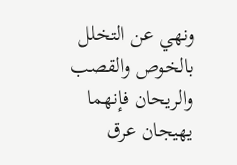ونهي عن التخلل بالخوص والقصب والريحان فإنهما يهيجان عرق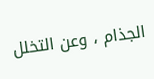الجذام ، وعن التخلل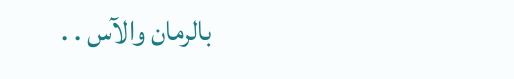بالرمان والآس . .